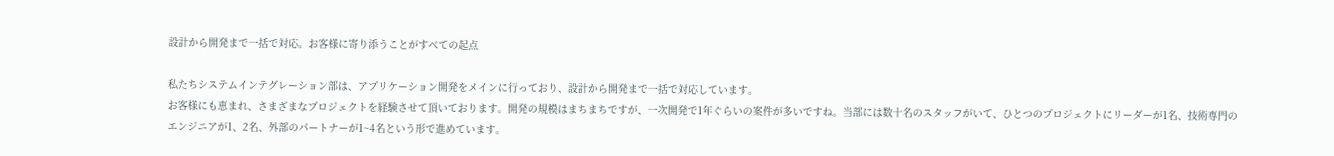設計から開発まで一括で対応。お客様に寄り添うことがすべての起点

私たちシステムインテグレーション部は、アプリケーション開発をメインに行っており、設計から開発まで一括で対応しています。
お客様にも恵まれ、さまざまなプロジェクトを経験させて頂いております。開発の規模はまちまちですが、一次開発で1年ぐらいの案件が多いですね。当部には数十名のスタッフがいて、ひとつのプロジェクトにリーダーが1名、技術専門のエンジニアが1、2名、外部のパートナーが1~4名という形で進めています。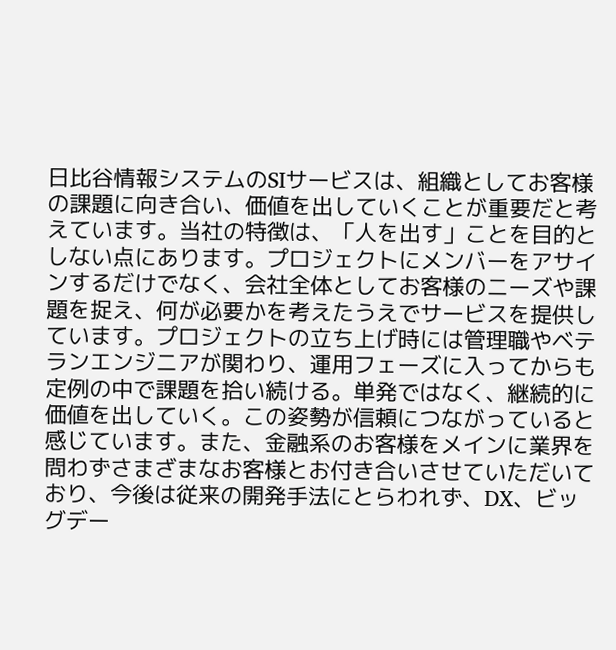日比谷情報システムのSIサービスは、組織としてお客様の課題に向き合い、価値を出していくことが重要だと考えています。当社の特徴は、「人を出す」ことを目的としない点にあります。プロジェクトにメンバーをアサインするだけでなく、会社全体としてお客様のニーズや課題を捉え、何が必要かを考えたうえでサービスを提供しています。プロジェクトの立ち上げ時には管理職やベテランエンジニアが関わり、運用フェーズに入ってからも定例の中で課題を拾い続ける。単発ではなく、継続的に価値を出していく。この姿勢が信頼につながっていると感じています。また、金融系のお客様をメインに業界を問わずさまざまなお客様とお付き合いさせていただいており、今後は従来の開発手法にとらわれず、DX、ビッグデー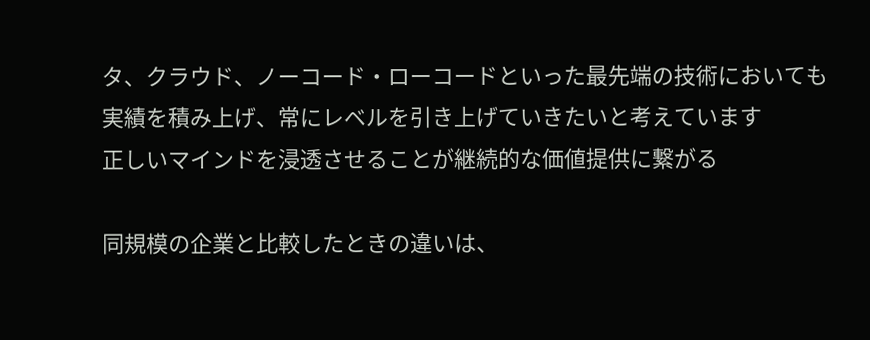タ、クラウド、ノーコード・ローコードといった最先端の技術においても実績を積み上げ、常にレベルを引き上げていきたいと考えています
正しいマインドを浸透させることが継続的な価値提供に繋がる

同規模の企業と比較したときの違いは、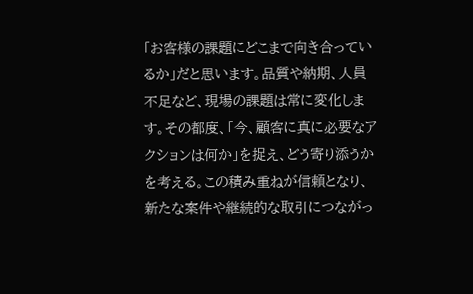「お客様の課題にどこまで向き合っているか」だと思います。品質や納期、人員不足など、現場の課題は常に変化します。その都度、「今、顧客に真に必要なアクションは何か」を捉え、どう寄り添うかを考える。この積み重ねが信頼となり、新たな案件や継続的な取引につながっ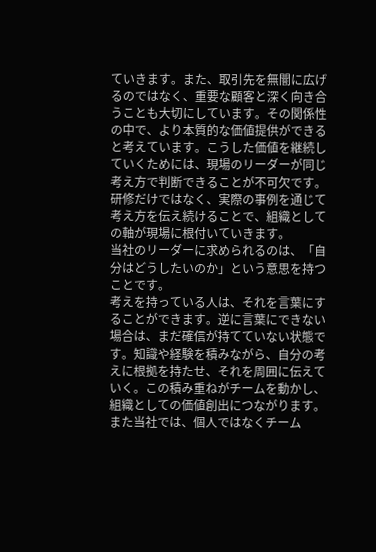ていきます。また、取引先を無闇に広げるのではなく、重要な顧客と深く向き合うことも大切にしています。その関係性の中で、より本質的な価値提供ができると考えています。こうした価値を継続していくためには、現場のリーダーが同じ考え方で判断できることが不可欠です。研修だけではなく、実際の事例を通じて考え方を伝え続けることで、組織としての軸が現場に根付いていきます。
当社のリーダーに求められるのは、「自分はどうしたいのか」という意思を持つことです。
考えを持っている人は、それを言葉にすることができます。逆に言葉にできない場合は、まだ確信が持てていない状態です。知識や経験を積みながら、自分の考えに根拠を持たせ、それを周囲に伝えていく。この積み重ねがチームを動かし、組織としての価値創出につながります。
また当社では、個人ではなくチーム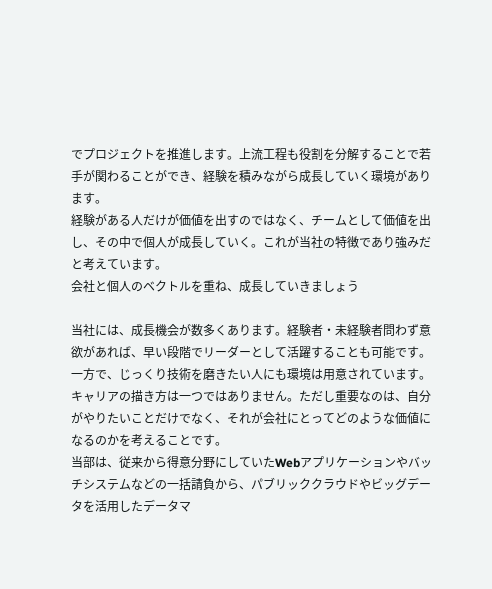でプロジェクトを推進します。上流工程も役割を分解することで若手が関わることができ、経験を積みながら成長していく環境があります。
経験がある人だけが価値を出すのではなく、チームとして価値を出し、その中で個人が成長していく。これが当社の特徴であり強みだと考えています。
会社と個人のベクトルを重ね、成長していきましょう

当社には、成長機会が数多くあります。経験者・未経験者問わず意欲があれば、早い段階でリーダーとして活躍することも可能です。一方で、じっくり技術を磨きたい人にも環境は用意されています。
キャリアの描き方は一つではありません。ただし重要なのは、自分がやりたいことだけでなく、それが会社にとってどのような価値になるのかを考えることです。
当部は、従来から得意分野にしていたWebアプリケーションやバッチシステムなどの一括請負から、パブリッククラウドやビッグデータを活用したデータマ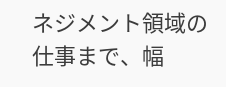ネジメント領域の仕事まで、幅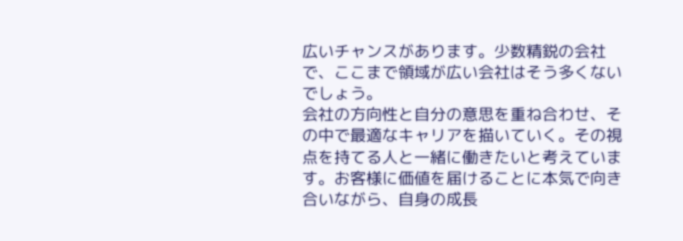広いチャンスがあります。少数精鋭の会社で、ここまで領域が広い会社はそう多くないでしょう。
会社の方向性と自分の意思を重ね合わせ、その中で最適なキャリアを描いていく。その視点を持てる人と一緒に働きたいと考えています。お客様に価値を届けることに本気で向き合いながら、自身の成長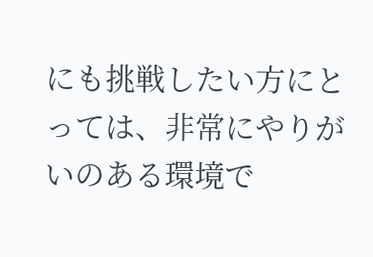にも挑戦したい方にとっては、非常にやりがいのある環境で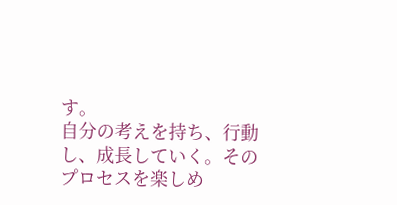す。
自分の考えを持ち、行動し、成長していく。そのプロセスを楽しめ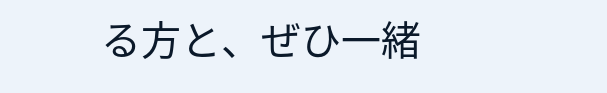る方と、ぜひ一緒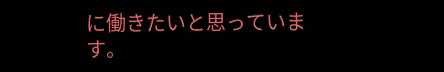に働きたいと思っています。